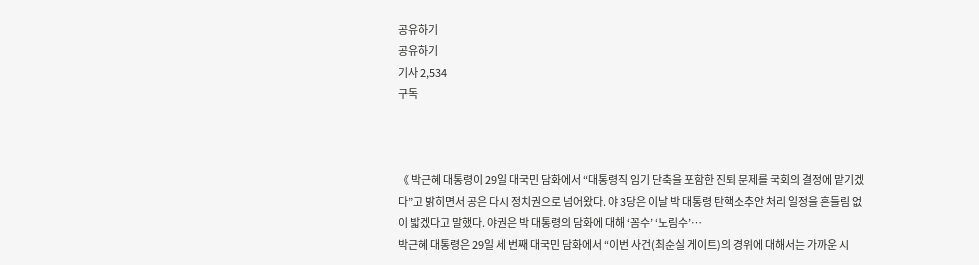공유하기
공유하기
기사 2,534
구독



《 박근혜 대통령이 29일 대국민 담화에서 “대통령직 임기 단축을 포함한 진퇴 문제를 국회의 결정에 맡기겠다”고 밝히면서 공은 다시 정치권으로 넘어왔다. 야 3당은 이날 박 대통령 탄핵소추안 처리 일정을 흔들림 없이 밟겠다고 말했다. 야권은 박 대통령의 담화에 대해 ‘꼼수’ ‘노림수’…
박근혜 대통령은 29일 세 번째 대국민 담화에서 “이번 사건(최순실 게이트)의 경위에 대해서는 가까운 시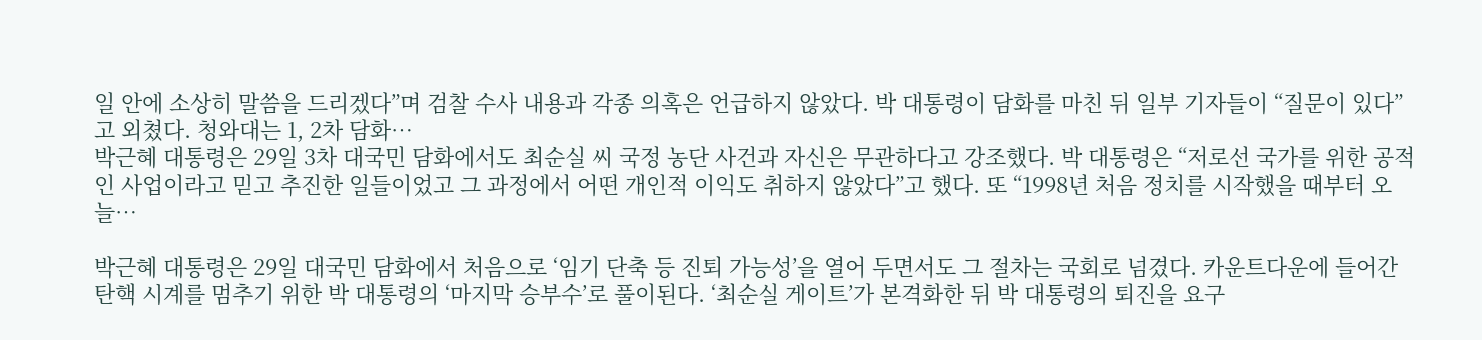일 안에 소상히 말씀을 드리겠다”며 검찰 수사 내용과 각종 의혹은 언급하지 않았다. 박 대통령이 담화를 마친 뒤 일부 기자들이 “질문이 있다”고 외쳤다. 청와대는 1, 2차 담화…
박근혜 대통령은 29일 3차 대국민 담화에서도 최순실 씨 국정 농단 사건과 자신은 무관하다고 강조했다. 박 대통령은 “저로선 국가를 위한 공적인 사업이라고 믿고 추진한 일들이었고 그 과정에서 어떤 개인적 이익도 취하지 않았다”고 했다. 또 “1998년 처음 정치를 시작했을 때부터 오늘…

박근혜 대통령은 29일 대국민 담화에서 처음으로 ‘임기 단축 등 진퇴 가능성’을 열어 두면서도 그 절차는 국회로 넘겼다. 카운트다운에 들어간 탄핵 시계를 멈추기 위한 박 대통령의 ‘마지막 승부수’로 풀이된다. ‘최순실 게이트’가 본격화한 뒤 박 대통령의 퇴진을 요구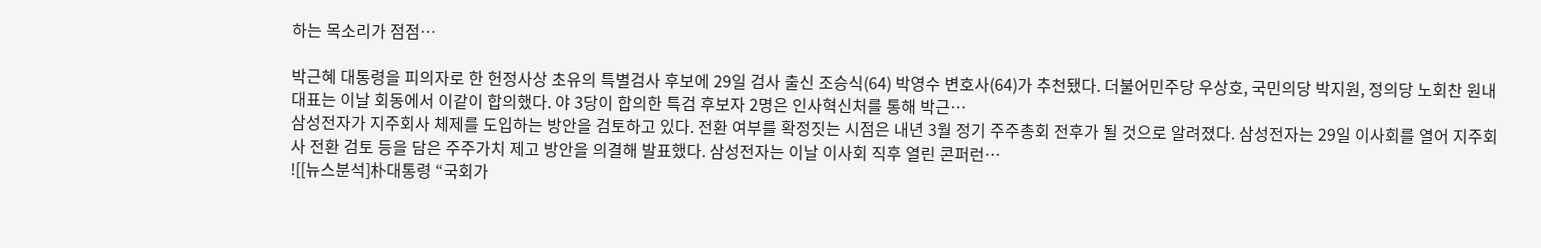하는 목소리가 점점…

박근혜 대통령을 피의자로 한 헌정사상 초유의 특별검사 후보에 29일 검사 출신 조승식(64) 박영수 변호사(64)가 추천됐다. 더불어민주당 우상호, 국민의당 박지원, 정의당 노회찬 원내대표는 이날 회동에서 이같이 합의했다. 야 3당이 합의한 특검 후보자 2명은 인사혁신처를 통해 박근…
삼성전자가 지주회사 체제를 도입하는 방안을 검토하고 있다. 전환 여부를 확정짓는 시점은 내년 3월 정기 주주총회 전후가 될 것으로 알려졌다. 삼성전자는 29일 이사회를 열어 지주회사 전환 검토 등을 담은 주주가치 제고 방안을 의결해 발표했다. 삼성전자는 이날 이사회 직후 열린 콘퍼런…
![[뉴스분석]朴대통령 “국회가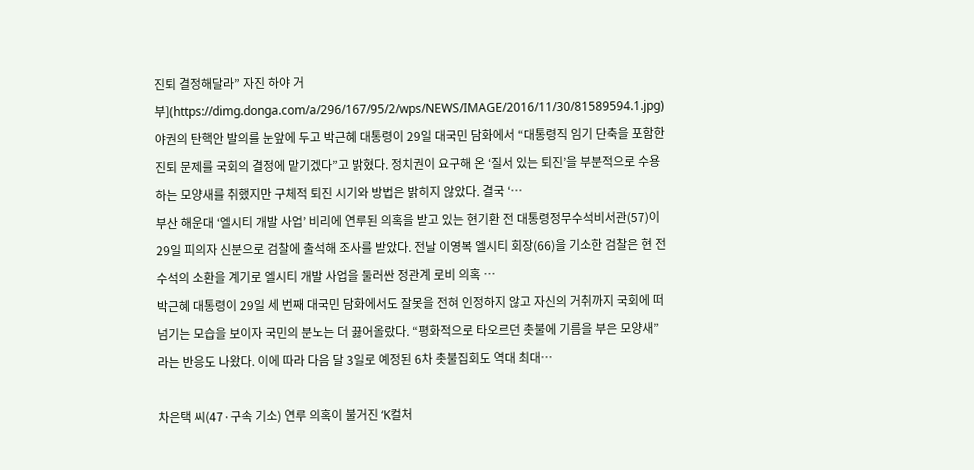진퇴 결정해달라” 자진 하야 거부](https://dimg.donga.com/a/296/167/95/2/wps/NEWS/IMAGE/2016/11/30/81589594.1.jpg)
야권의 탄핵안 발의를 눈앞에 두고 박근혜 대통령이 29일 대국민 담화에서 “대통령직 임기 단축을 포함한 진퇴 문제를 국회의 결정에 맡기겠다”고 밝혔다. 정치권이 요구해 온 ‘질서 있는 퇴진’을 부분적으로 수용하는 모양새를 취했지만 구체적 퇴진 시기와 방법은 밝히지 않았다. 결국 ‘…
부산 해운대 ‘엘시티 개발 사업’ 비리에 연루된 의혹을 받고 있는 현기환 전 대통령정무수석비서관(57)이 29일 피의자 신분으로 검찰에 출석해 조사를 받았다. 전날 이영복 엘시티 회장(66)을 기소한 검찰은 현 전 수석의 소환을 계기로 엘시티 개발 사업을 둘러싼 정관계 로비 의혹 …
박근혜 대통령이 29일 세 번째 대국민 담화에서도 잘못을 전혀 인정하지 않고 자신의 거취까지 국회에 떠넘기는 모습을 보이자 국민의 분노는 더 끓어올랐다. “평화적으로 타오르던 촛불에 기름을 부은 모양새”라는 반응도 나왔다. 이에 따라 다음 달 3일로 예정된 6차 촛불집회도 역대 최대…

차은택 씨(47·구속 기소) 연루 의혹이 불거진 ‘K컬처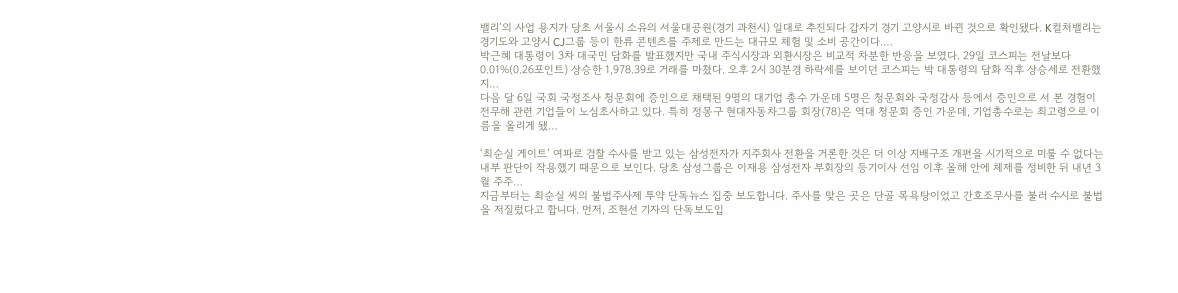밸리’의 사업 용지가 당초 서울시 소유의 서울대공원(경기 과천시) 일대로 추진되다 갑자기 경기 고양시로 바뀐 것으로 확인됐다. K컬처밸리는 경기도와 고양시 CJ그룹 등이 한류 콘텐츠를 주제로 만드는 대규모 체험 및 소비 공간이다.…
박근혜 대통령이 3차 대국민 담화를 발표했지만 국내 주식시장과 외환시장은 비교적 차분한 반응을 보였다. 29일 코스피는 전날보다 0.01%(0.26포인트) 상승한 1,978.39로 거래를 마쳤다. 오후 2시 30분경 하락세를 보이던 코스피는 박 대통령의 담화 직후 상승세로 전환했지…
다음 달 6일 국회 국정조사 청문회에 증인으로 채택된 9명의 대기업 총수 가운데 5명은 청문회와 국정감사 등에서 증인으로 서 본 경험이 전무해 관련 기업들이 노심초사하고 있다. 특히 정몽구 현대자동차그룹 회장(78)은 역대 청문회 증인 가운데, 기업총수로는 최고령으로 이름을 올리게 됐…

‘최순실 게이트’ 여파로 검찰 수사를 받고 있는 삼성전자가 지주회사 전환을 거론한 것은 더 이상 지배구조 개편을 시기적으로 미룰 수 없다는 내부 판단이 작용했기 때문으로 보인다. 당초 삼성그룹은 이재용 삼성전자 부회장의 등기이사 선임 이후 올해 안에 체제를 정비한 뒤 내년 3월 주주…
지금부터는 최순실 씨의 불법주사제 투약 단독뉴스 집중 보도합니다. 주사를 맞은 곳은 단골 목욕탕이었고 간호조무사를 불러 수시로 불법을 저질렀다고 합니다. 먼저, 조현선 기자의 단독보도입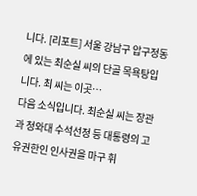니다. [리포트] 서울 강남구 압구정동에 있는 최순실 씨의 단골 목욕탕입니다. 최 씨는 이곳…
다음 소식입니다. 최순실 씨는 장관과 청와대 수석선정 등 대통령의 고유권한인 인사권을 마구 휘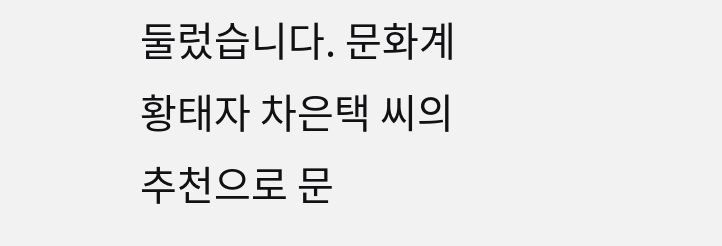둘렀습니다. 문화계 황태자 차은택 씨의 추천으로 문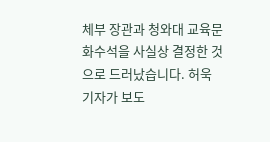체부 장관과 청와대 교육문화수석을 사실상 결정한 것으로 드러났습니다. 허욱 기자가 보도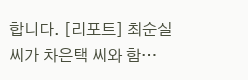합니다. [리포트] 최순실 씨가 차은택 씨와 함…